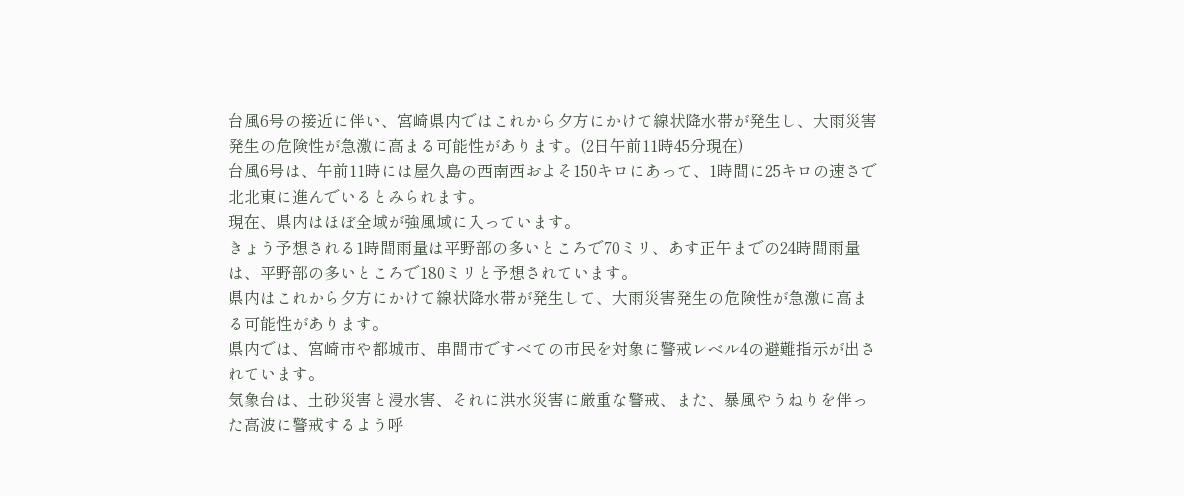台風6号の接近に伴い、宮崎県内ではこれから夕方にかけて線状降水帯が発生し、大雨災害発生の危険性が急激に高まる可能性があります。(2日午前11時45分現在)
台風6号は、午前11時には屋久島の西南西およそ150キロにあって、1時間に25キロの速さで北北東に進んでいるとみられます。
現在、県内はほぼ全域が強風域に入っています。
きょう予想される1時間雨量は平野部の多いところで70ミリ、あす正午までの24時間雨量は、平野部の多いところで180ミリと予想されています。
県内はこれから夕方にかけて線状降水帯が発生して、大雨災害発生の危険性が急激に高まる可能性があります。
県内では、宮崎市や都城市、串間市ですべての市民を対象に警戒レベル4の避難指示が出されています。
気象台は、土砂災害と浸水害、それに洪水災害に厳重な警戒、また、暴風やうねりを伴った高波に警戒するよう呼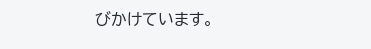びかけています。